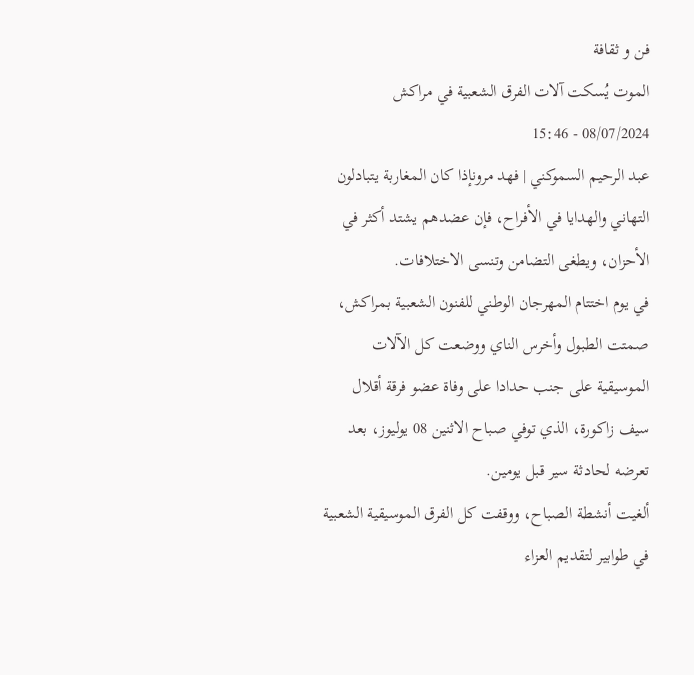فن و ثقافة
الموت يُسكت آلات الفرق الشعبية في مراكش
08/07/2024 - 15:46
عبد الرحيم السموكني | فهد مرونإذا كان المغاربة يتبادلون التهاني والهدايا في الأفراح، فإن عضدهم يشتد أكثر في الأحزان، ويطغى التضامن وتنسى الاختلافات.
في يوم اختتام المهرجان الوطني للفنون الشعبية بمراكش، صمتت الطبول وأخرس الناي ووضعت كل الآلات الموسيقية على جنب حدادا على وفاة عضو فرقة أقلال سيف زاكورة، الذي توفي صباح الاثنين 08 يوليوز، بعد تعرضه لحادثة سير قبل يومين.
ألغيت أنشطة الصباح، ووقفت كل الفرق الموسيقية الشعبية في طوابير لتقديم العزاء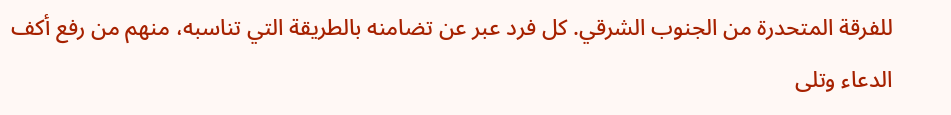للفرقة المتحدرة من الجنوب الشرقي. كل فرد عبر عن تضامنه بالطريقة التي تناسبه، منهم من رفع أكف الدعاء وتلى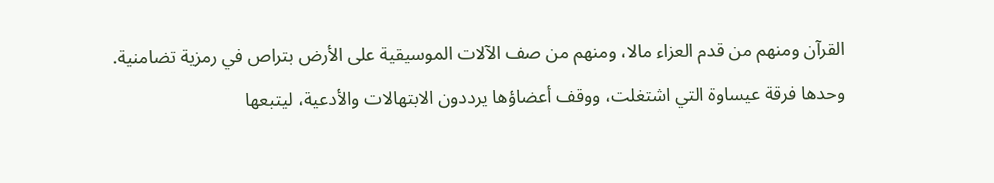القرآن ومنهم من قدم العزاء مالا، ومنهم من صف الآلات الموسيقية على الأرض بتراص في رمزية تضامنية.
وحدها فرقة عيساوة التي اشتغلت، ووقف أعضاؤها يرددون الابتهالات والأدعية، ليتبعها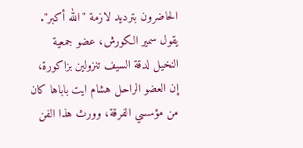الحاضرون بترديد لازمة "الله أكبر".
يقول سمير الكورش، عضو جمعية النخيل لدقة السيف تنزولين بزاكورة، إن العضو الراحل هشام ايت باباها كان من مؤسسي الفرقة، وورث هذا الفن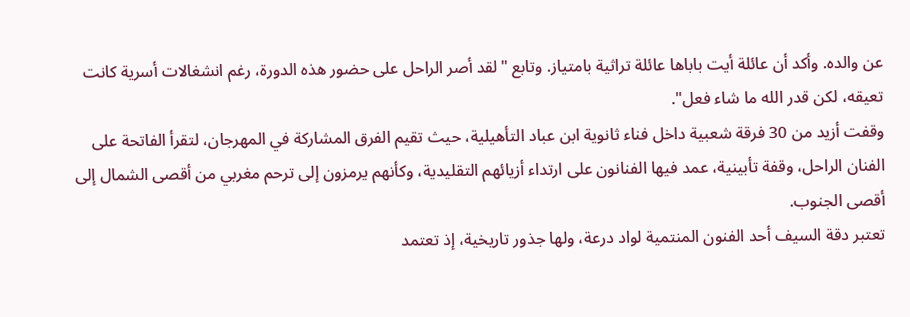عن والده. وأكد أن عائلة أيت باباها عائلة تراثية بامتياز. وتابع "لقد أصر الراحل على حضور هذه الدورة، رغم انشغالات أسرية كانت تعيقه، لكن قدر الله ما شاء فعل".
وقفت أزيد من 30 فرقة شعبية داخل فناء ثانوية ابن عباد التأهيلية، حيث تقيم الفرق المشاركة في المهرجان، لتقرأ الفاتحة على الفنان الراحل، وقفة تأبينية، عمد فيها الفنانون على ارتداء أزيائهم التقليدية، وكأنهم يرمزون إلى ترحم مغربي من أقصى الشمال إلى أقصى الجنوب.
تعتبر دقة السيف أحد الفنون المنتمية لواد درعة، ولها جذور تاريخية، إذ تعتمد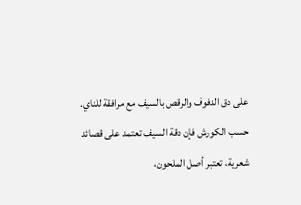على دق الدفوف والرقص بالسيف مع مرافقة للناي. حسب الكورش فإن دقة السيف تعتمد على قصائد شعرية، تعتبر أصل الملحون،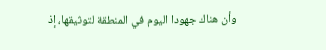وأن هناك جهودا اليوم في المنطقة لتوثيقها، إذ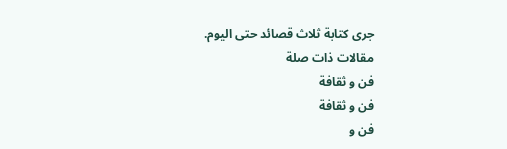جرى كتابة ثلاث قصائد حتى اليوم.
مقالات ذات صلة
فن و ثقافة
فن و ثقافة
فن و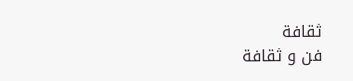ثقافة
فن و ثقافة